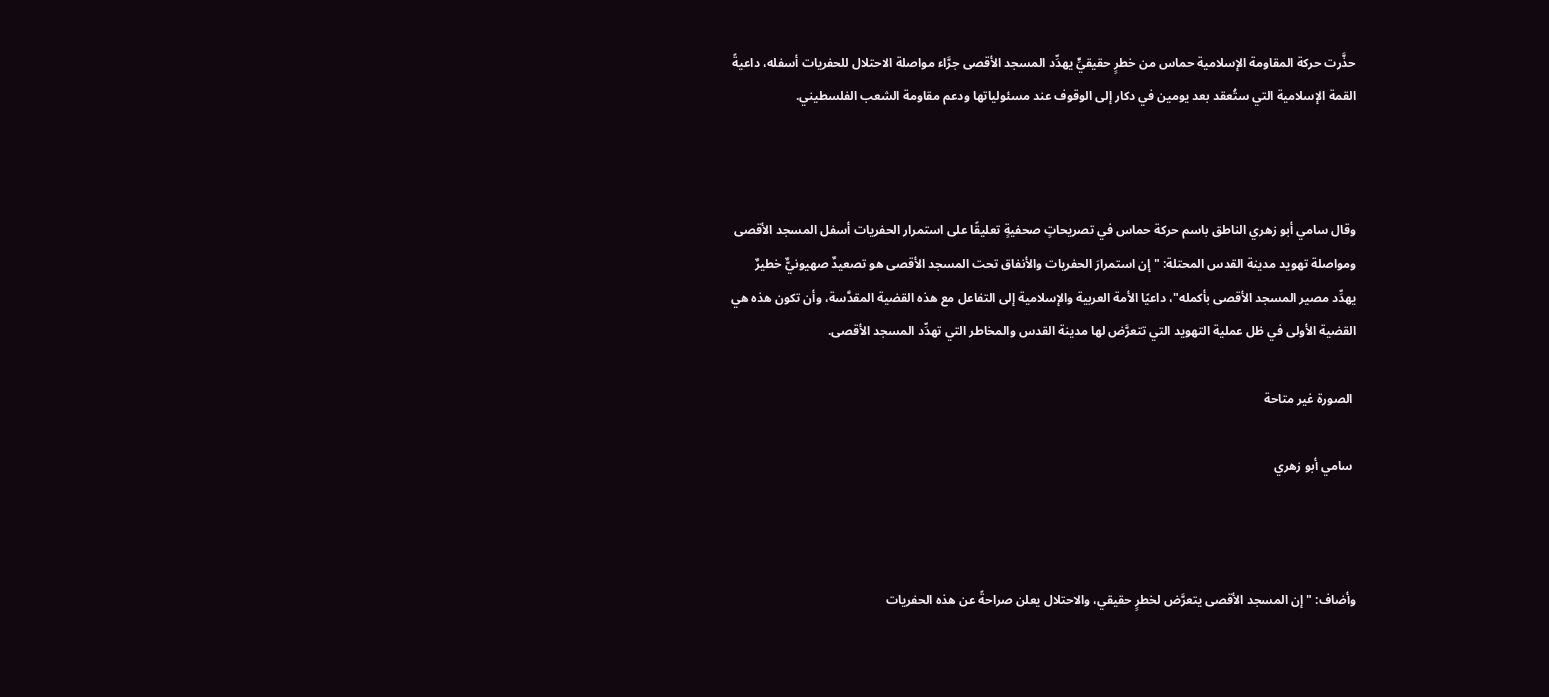حذَّرت حركة المقاومة الإسلامية حماس من خطرٍ حقيقيٍّ يهدِّد المسجد الأقصى جرَّاء مواصلة الاحتلال للحفريات أسفله، داعيةً القمة الإسلامية التي ستُعقد بعد يومين في دكار إلى الوقوف عند مسئولياتها ودعم مقاومة الشعب الفلسطيني.



وقال سامي أبو زهري الناطق باسم حركة حماس في تصريحاتٍ صحفيةٍ تعليقًا على استمرار الحفريات أسفل المسجد الأقصى ومواصلة تهويد مدينة القدس المحتلة: "إن استمرارَ الحفريات والأنفاق تحت المسجد الأقصى هو تصعيدٌ صهيونيٌّ خطيرٌ يهدِّد مصير المسجد الأقصى بأكمله"، داعيًا الأمة العربية والإسلامية إلى التفاعل مع هذه القضية المقدَّسة، وأن تكون هذه هي القضية الأولى في ظل عملية التهويد التي تتعرَّض لها مدينة القدس والمخاطر التي تهدِّد المسجد الأقصى.

 الصورة غير متاحة

 سامي أبو زهري



وأضاف: "إن المسجد الأقصى يتعرَّض لخطرٍ حقيقي، والاحتلال يعلن صراحةً عن هذه الحفريات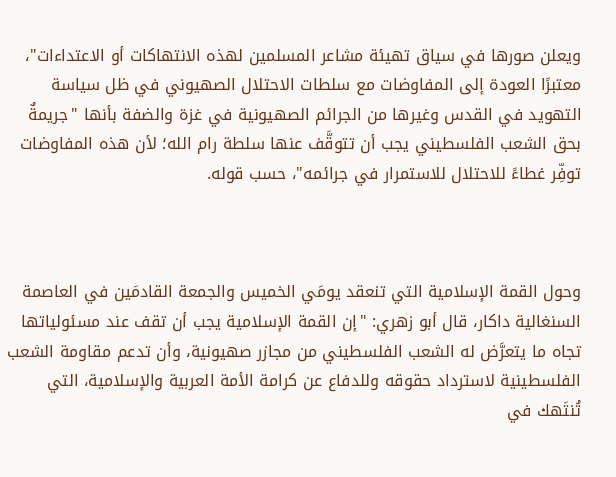ويعلن صورها في سياق تهيئة مشاعر المسلمين لهذه الانتهاكات أو الاعتداءات"، معتبرًا العودة إلى المفاوضات مع سلطات الاحتلال الصهيوني في ظل سياسة التهويد في القدس وغيرها من الجرائم الصهيونية في غزة والضفة بأنها "جريمةٌ بحق الشعب الفلسطيني يجب أن تتوقَّف عنها سلطة رام الله؛ لأن هذه المفاوضات توفِّر غطاءً للاحتلال للاستمرار في جرائمه"، حسب قوله.



وحول القمة الإسلامية التي تنعقد يومَي الخميس والجمعة القادمَين في العاصمة السنغالية داكار، قال أبو زهري: "إن القمة الإسلامية يجب أن تقف عند مسئولياتها تجاه ما يتعرَّض له الشعب الفلسطيني من مجازر صهيونية، وأن تدعم مقاومة الشعب الفلسطينية لاسترداد حقوقه وللدفاع عن كرامة الأمة العربية والإسلامية، التي تُنتَهك في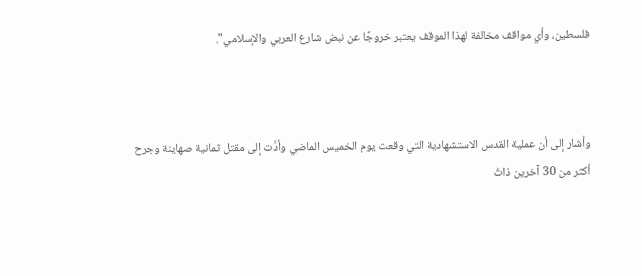فلسطين، وأي مواقف مخالفة لهذا الموقف يعتبر خروجًا عن نبض شارع العربي والإسلامي".



وأشار إلى أن عملية القدس الاستشهادية التي وقعت يوم الخميس الماضي وأدَّت إلى مقتل ثمانية صهاينة وجرح أكثر من 30 آخرين ذاتُ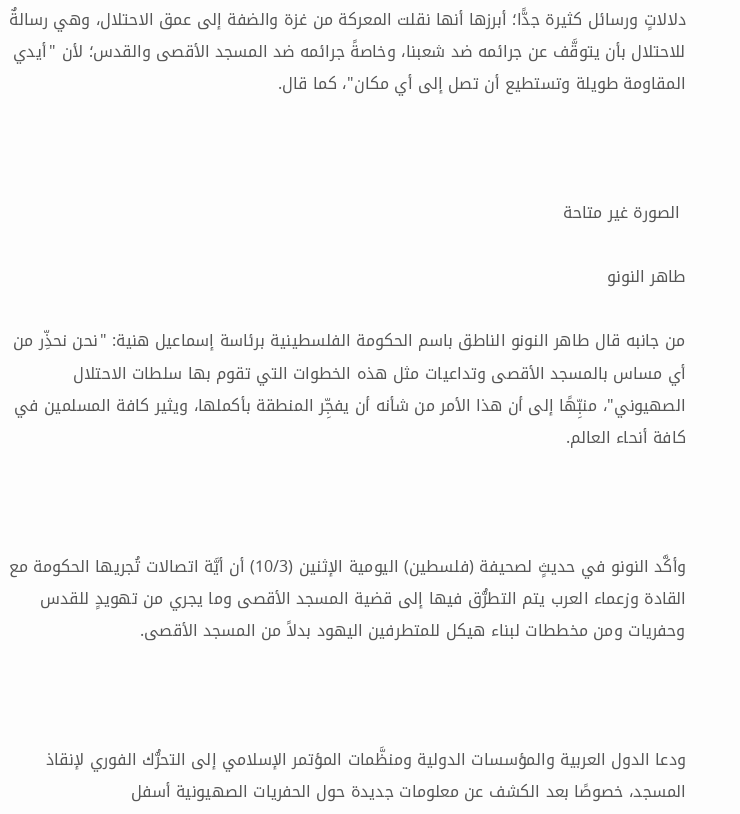دلالاتٍ ورسائل كثيرة جدًّا؛ أبرزها أنها نقلت المعركة من غزة والضفة إلى عمق الاحتلال، وهي رسالةٌ للاحتلال بأن يتوقَّف عن جرائمه ضد شعبنا، وخاصةً جرائمه ضد المسجد الأقصى والقدس؛ لأن "أيدي المقاومة طويلة وتستطيع أن تصل إلى أي مكان"، كما قال.



 الصورة غير متاحة

طاهر النونو

من جانبه قال طاهر النونو الناطق باسم الحكومة الفلسطينية برئاسة إسماعيل هنية: "نحن نحذِّر من أي مساس بالمسجد الأقصى وتداعيات مثل هذه الخطوات التي تقوم بها سلطات الاحتلال الصهيوني"، منبِّهًا إلى أن هذا الأمر من شأنه أن يفجِّر المنطقة بأكملها، ويثير كافة المسلمين في كافة أنحاء العالم.



وأكَّد النونو في حديثٍ لصحيفة (فلسطين) اليومية الإثنين (10/3) أن أيَّة اتصالات تُجريها الحكومة مع القادة وزعماء العرب يتم التطرُّق فيها إلى قضية المسجد الأقصى وما يجري من تهويدٍ للقدس وحفريات ومن مخططات لبناء هيكل للمتطرفين اليهود بدلاً من المسجد الأقصى.



ودعا الدول العربية والمؤسسات الدولية ومنظَّمات المؤتمر الإسلامي إلى التحرُّك الفوري لإنقاذ المسجد، خصوصًا بعد الكشف عن معلومات جديدة حول الحفريات الصهيونية أسفل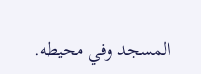المسجد وفي محيطه.